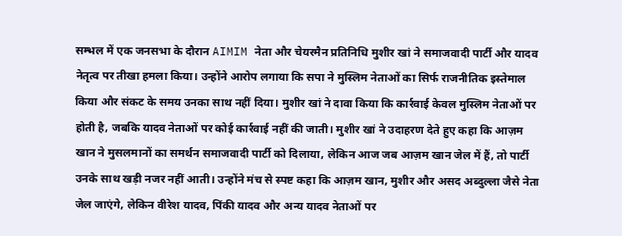सम्भल में एक जनसभा के दौरान AIMIM नेता और चेयरमैन प्रतिनिधि मुशीर खां ने समाजवादी पार्टी और यादव नेतृत्व पर तीखा हमला किया। उन्होंने आरोप लगाया कि सपा ने मुस्लिम नेताओं का सिर्फ राजनीतिक इस्तेमाल किया और संकट के समय उनका साथ नहीं दिया। मुशीर खां ने दावा किया कि कार्रवाई केवल मुस्लिम नेताओं पर होती है, जबकि यादव नेताओं पर कोई कार्रवाई नहीं की जाती। मुशीर खां ने उदाहरण देते हुए कहा कि आज़म खान ने मुसलमानों का समर्थन समाजवादी पार्टी को दिलाया, लेकिन आज जब आज़म खान जेल में हैं, तो पार्टी उनके साथ खड़ी नजर नहीं आती। उन्होंने मंच से स्पष्ट कहा कि आज़म खान, मुशीर और असद अब्दुल्ला जैसे नेता जेल जाएंगे, लेकिन वीरेश यादव, पिंकी यादव और अन्य यादव नेताओं पर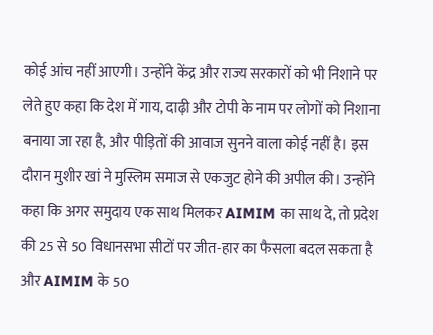कोई आंच नहीं आएगी। उन्होंने केंद्र और राज्य सरकारों को भी निशाने पर लेते हुए कहा कि देश में गाय, दाढ़ी और टोपी के नाम पर लोगों को निशाना बनाया जा रहा है, और पीड़ितों की आवाज सुनने वाला कोई नहीं है। इस दौरान मुशीर खां ने मुस्लिम समाज से एकजुट होने की अपील की। उन्होंने कहा कि अगर समुदाय एक साथ मिलकर AIMIM का साथ दे, तो प्रदेश की 25 से 50 विधानसभा सीटों पर जीत-हार का फैसला बदल सकता है और AIMIM के 50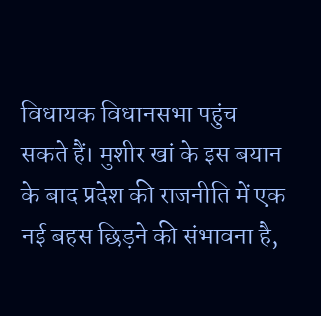विधायक विधानसभा पहुंच सकते हैं। मुशीर खां के इस बयान के बाद प्रदेश की राजनीति में एक नई बहस छिड़ने की संभावना है,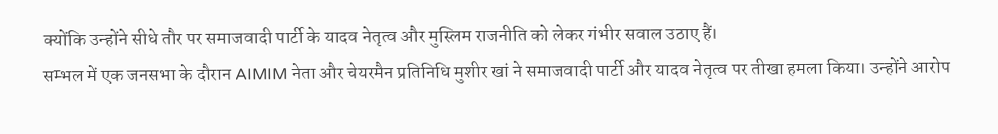क्योंकि उन्होंने सीधे तौर पर समाजवादी पार्टी के यादव नेतृत्व और मुस्लिम राजनीति को लेकर गंभीर सवाल उठाए हैं।
सम्भल में एक जनसभा के दौरान AIMIM नेता और चेयरमैन प्रतिनिधि मुशीर खां ने समाजवादी पार्टी और यादव नेतृत्व पर तीखा हमला किया। उन्होंने आरोप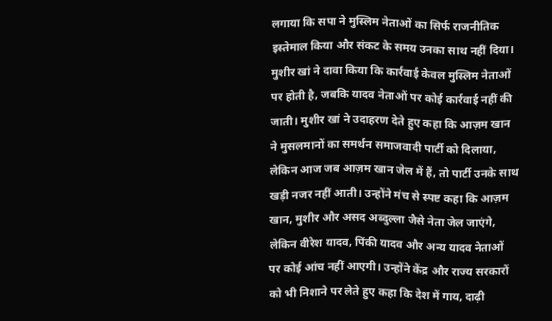लगाया कि सपा ने मुस्लिम नेताओं का सिर्फ राजनीतिक इस्तेमाल किया और संकट के समय उनका साथ नहीं दिया। मुशीर खां ने दावा किया कि कार्रवाई केवल मुस्लिम नेताओं पर होती है, जबकि यादव नेताओं पर कोई कार्रवाई नहीं की जाती। मुशीर खां ने उदाहरण देते हुए कहा कि आज़म खान ने मुसलमानों का समर्थन समाजवादी पार्टी को दिलाया, लेकिन आज जब आज़म खान जेल में हैं, तो पार्टी उनके साथ खड़ी नजर नहीं आती। उन्होंने मंच से स्पष्ट कहा कि आज़म खान, मुशीर और असद अब्दुल्ला जैसे नेता जेल जाएंगे, लेकिन वीरेश यादव, पिंकी यादव और अन्य यादव नेताओं पर कोई आंच नहीं आएगी। उन्होंने केंद्र और राज्य सरकारों को भी निशाने पर लेते हुए कहा कि देश में गाय, दाढ़ी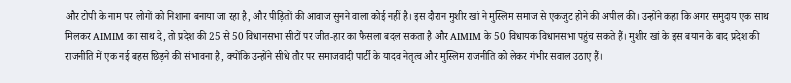और टोपी के नाम पर लोगों को निशाना बनाया जा रहा है, और पीड़ितों की आवाज सुनने वाला कोई नहीं है। इस दौरान मुशीर खां ने मुस्लिम समाज से एकजुट होने की अपील की। उन्होंने कहा कि अगर समुदाय एक साथ मिलकर AIMIM का साथ दे, तो प्रदेश की 25 से 50 विधानसभा सीटों पर जीत-हार का फैसला बदल सकता है और AIMIM के 50 विधायक विधानसभा पहुंच सकते हैं। मुशीर खां के इस बयान के बाद प्रदेश की राजनीति में एक नई बहस छिड़ने की संभावना है, क्योंकि उन्होंने सीधे तौर पर समाजवादी पार्टी के यादव नेतृत्व और मुस्लिम राजनीति को लेकर गंभीर सवाल उठाए हैं।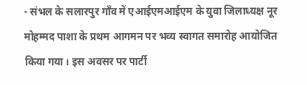- संभल के सलारपुर गाँव में एआईएमआईएम के युवा जिलाध्यक्ष नूर मोहम्मद पाशा के प्रथम आगमन पर भव्य स्वागत समारोह आयोजित किया गया। इस अवसर पर पार्टी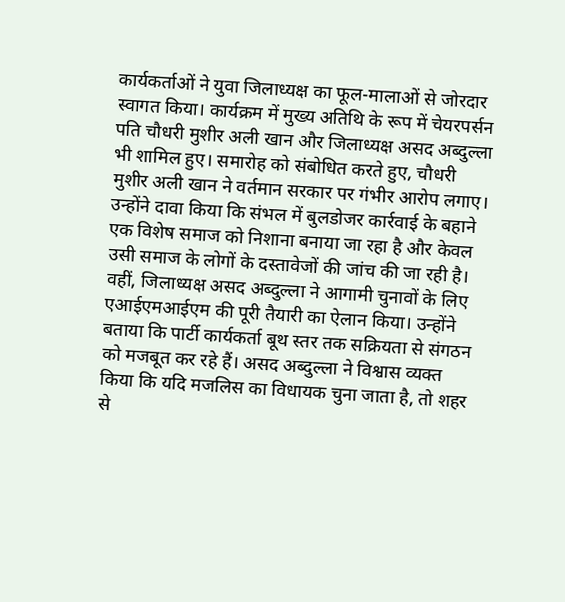कार्यकर्ताओं ने युवा जिलाध्यक्ष का फूल-मालाओं से जोरदार स्वागत किया। कार्यक्रम में मुख्य अतिथि के रूप में चेयरपर्सन पति चौधरी मुशीर अली खान और जिलाध्यक्ष असद अब्दुल्ला भी शामिल हुए। समारोह को संबोधित करते हुए, चौधरी मुशीर अली खान ने वर्तमान सरकार पर गंभीर आरोप लगाए। उन्होंने दावा किया कि संभल में बुलडोजर कार्रवाई के बहाने एक विशेष समाज को निशाना बनाया जा रहा है और केवल उसी समाज के लोगों के दस्तावेजों की जांच की जा रही है। वहीं, जिलाध्यक्ष असद अब्दुल्ला ने आगामी चुनावों के लिए एआईएमआईएम की पूरी तैयारी का ऐलान किया। उन्होंने बताया कि पार्टी कार्यकर्ता बूथ स्तर तक सक्रियता से संगठन को मजबूत कर रहे हैं। असद अब्दुल्ला ने विश्वास व्यक्त किया कि यदि मजलिस का विधायक चुना जाता है, तो शहर से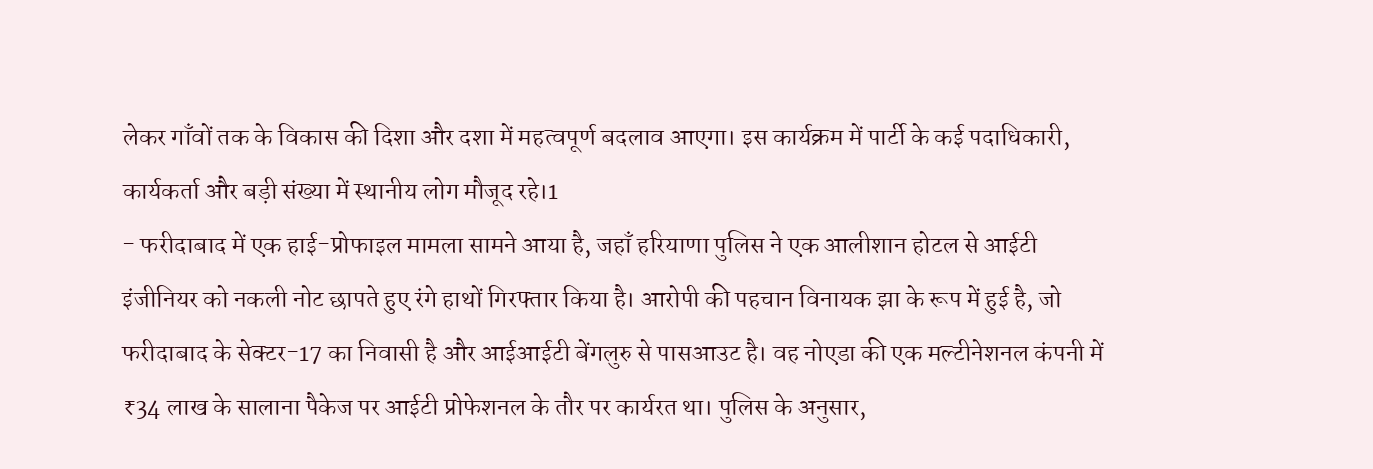लेकर गाँवों तक के विकास की दिशा और दशा में महत्वपूर्ण बदलाव आएगा। इस कार्यक्रम में पार्टी के कई पदाधिकारी, कार्यकर्ता और बड़ी संख्या में स्थानीय लोग मौजूद रहे।1
- फरीदाबाद में एक हाई-प्रोफाइल मामला सामने आया है, जहाँ हरियाणा पुलिस ने एक आलीशान होटल से आईटी इंजीनियर को नकली नोट छापते हुए रंगे हाथों गिरफ्तार किया है। आरोपी की पहचान विनायक झा के रूप में हुई है, जो फरीदाबाद के सेक्टर-17 का निवासी है और आईआईटी बेंगलुरु से पासआउट है। वह नोएडा की एक मल्टीनेशनल कंपनी में ₹34 लाख के सालाना पैकेज पर आईटी प्रोफेशनल के तौर पर कार्यरत था। पुलिस के अनुसार,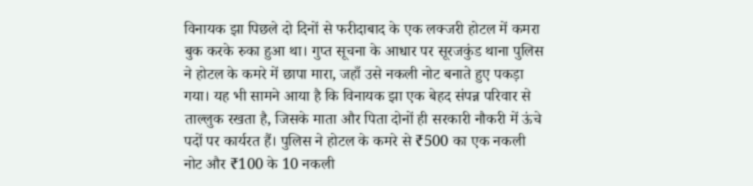विनायक झा पिछले दो दिनों से फरीदाबाद के एक लक्जरी होटल में कमरा बुक करके रुका हुआ था। गुप्त सूचना के आधार पर सूरजकुंड थाना पुलिस ने होटल के कमरे में छापा मारा, जहाँ उसे नकली नोट बनाते हुए पकड़ा गया। यह भी सामने आया है कि विनायक झा एक बेहद संपन्न परिवार से ताल्लुक रखता है, जिसके माता और पिता दोनों ही सरकारी नौकरी में ऊंचे पदों पर कार्यरत हैं। पुलिस ने होटल के कमरे से ₹500 का एक नकली नोट और ₹100 के 10 नकली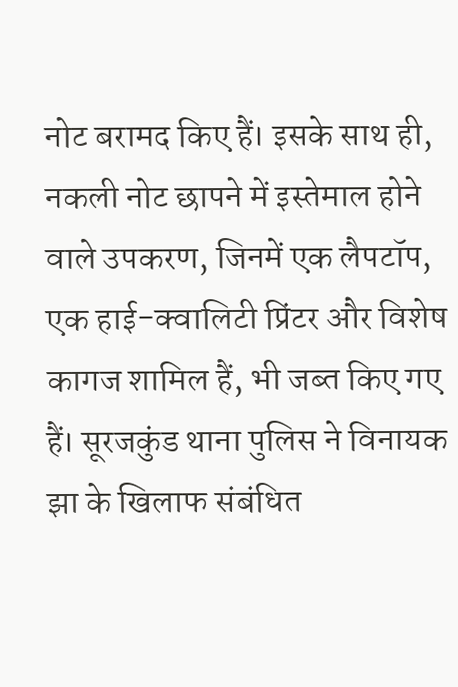नोट बरामद किए हैं। इसके साथ ही, नकली नोट छापने में इस्तेमाल होने वाले उपकरण, जिनमें एक लैपटॉप, एक हाई-क्वालिटी प्रिंटर और विशेष कागज शामिल हैं, भी जब्त किए गए हैं। सूरजकुंड थाना पुलिस ने विनायक झा के खिलाफ संबंधित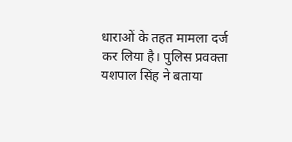धाराओं के तहत मामला दर्ज कर लिया है। पुलिस प्रवक्ता यशपाल सिंह ने बताया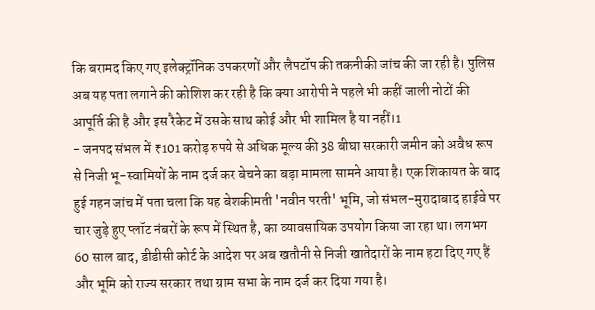कि बरामद किए गए इलेक्ट्रॉनिक उपकरणों और लैपटॉप की तकनीकी जांच की जा रही है। पुलिस अब यह पता लगाने की कोशिश कर रही है कि क्या आरोपी ने पहले भी कहीं जाली नोटों की आपूर्ति की है और इस रैकेट में उसके साथ कोई और भी शामिल है या नहीं।1
- जनपद संभल में ₹101 करोड़ रुपये से अधिक मूल्य की 38 बीघा सरकारी जमीन को अवैध रूप से निजी भू-स्वामियों के नाम दर्ज कर बेचने का बड़ा मामला सामने आया है। एक शिकायत के बाद हुई गहन जांच में पता चला कि यह बेशकीमती 'नवीन परती' भूमि, जो संभल-मुरादाबाद हाईवे पर चार जुड़े हुए प्लॉट नंबरों के रूप में स्थित है, का व्यावसायिक उपयोग किया जा रहा था। लगभग 60 साल बाद, डीडीसी कोर्ट के आदेश पर अब खतौनी से निजी खातेदारों के नाम हटा दिए गए हैं और भूमि को राज्य सरकार तथा ग्राम सभा के नाम दर्ज कर दिया गया है।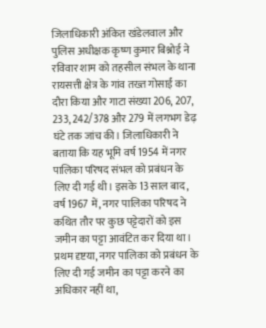जिलाधिकारी अंकित खंडेलवाल और पुलिस अधीक्षक कृष्ण कुमार बिश्नोई ने रविवार शाम को तहसील संभल के थाना रायसत्ती क्षेत्र के गांव तख्त गोसाईं का दौरा किया और गाटा संख्या 206, 207, 233, 242/378 और 279 में लगभग डेढ़ घंटे तक जांच की। जिलाधिकारी ने बताया कि यह भूमि वर्ष 1954 में नगर पालिका परिषद संभल को प्रबंधन के लिए दी गई थी। इसके 13 साल बाद, वर्ष 1967 में, नगर पालिका परिषद ने कथित तौर पर कुछ पट्टेदारों को इस जमीन का पट्टा आवंटित कर दिया था। प्रथम दृष्टया, नगर पालिका को प्रबंधन के लिए दी गई जमीन का पट्टा करने का अधिकार नहीं था,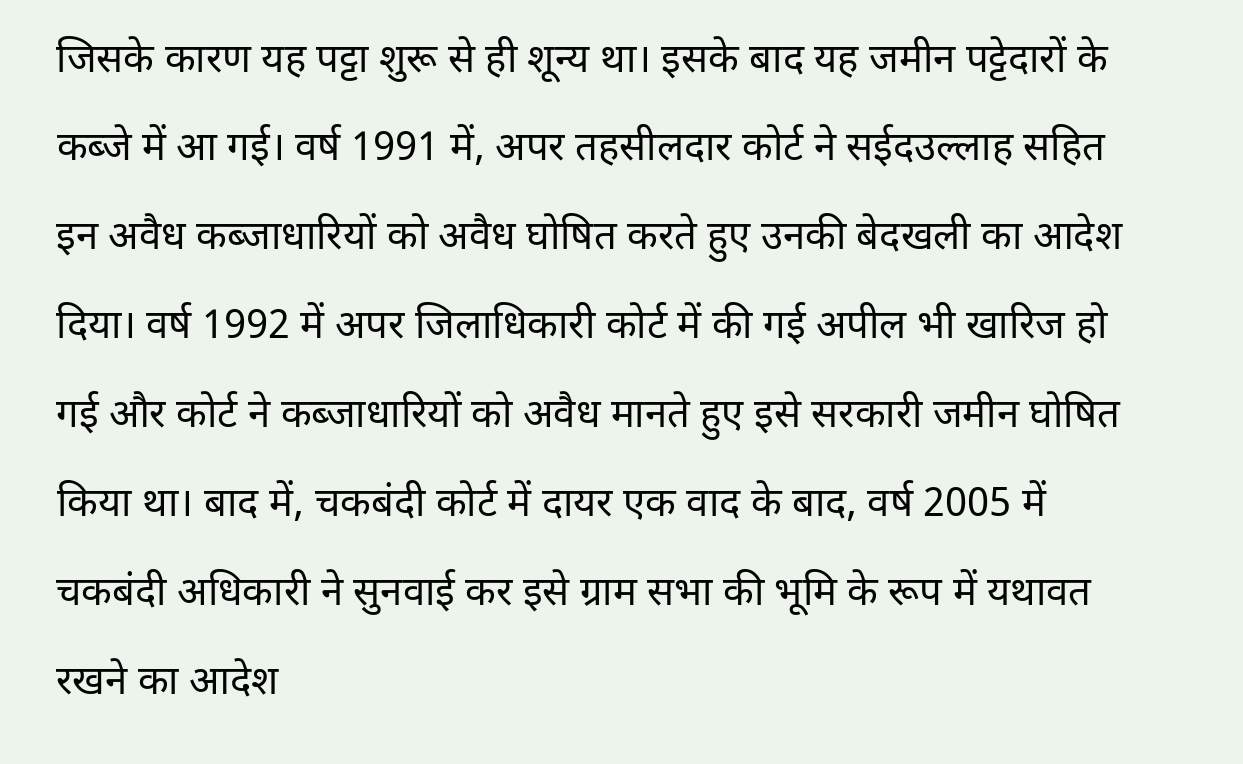जिसके कारण यह पट्टा शुरू से ही शून्य था। इसके बाद यह जमीन पट्टेदारों के कब्जे में आ गई। वर्ष 1991 में, अपर तहसीलदार कोर्ट ने सईदउल्लाह सहित इन अवैध कब्जाधारियों को अवैध घोषित करते हुए उनकी बेदखली का आदेश दिया। वर्ष 1992 में अपर जिलाधिकारी कोर्ट में की गई अपील भी खारिज हो गई और कोर्ट ने कब्जाधारियों को अवैध मानते हुए इसे सरकारी जमीन घोषित किया था। बाद में, चकबंदी कोर्ट में दायर एक वाद के बाद, वर्ष 2005 में चकबंदी अधिकारी ने सुनवाई कर इसे ग्राम सभा की भूमि के रूप में यथावत रखने का आदेश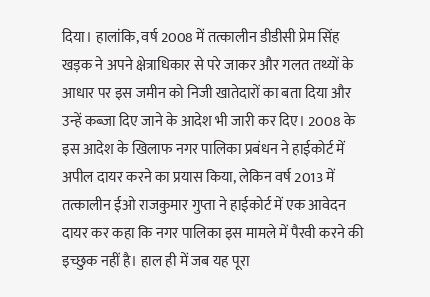दिया। हालांकि, वर्ष 2008 में तत्कालीन डीडीसी प्रेम सिंह खड़क ने अपने क्षेत्राधिकार से परे जाकर और गलत तथ्यों के आधार पर इस जमीन को निजी खातेदारों का बता दिया और उन्हें कब्जा दिए जाने के आदेश भी जारी कर दिए। 2008 के इस आदेश के खिलाफ नगर पालिका प्रबंधन ने हाईकोर्ट में अपील दायर करने का प्रयास किया, लेकिन वर्ष 2013 में तत्कालीन ईओ राजकुमार गुप्ता ने हाईकोर्ट में एक आवेदन दायर कर कहा कि नगर पालिका इस मामले में पैरवी करने की इच्छुक नहीं है। हाल ही में जब यह पूरा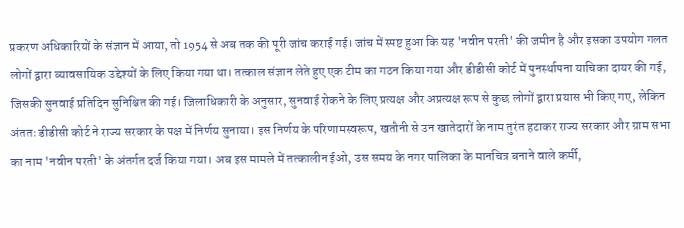प्रकरण अधिकारियों के संज्ञान में आया, तो 1954 से अब तक की पूरी जांच कराई गई। जांच में स्पष्ट हुआ कि यह 'नवीन परती' की जमीन है और इसका उपयोग गलत लोगों द्वारा व्यावसायिक उद्देश्यों के लिए किया गया था। तत्काल संज्ञान लेते हुए एक टीम का गठन किया गया और डीडीसी कोर्ट में पुनर्स्थापना याचिका दायर की गई, जिसकी सुनवाई प्रतिदिन सुनिश्चित की गई। जिलाधिकारी के अनुसार, सुनवाई रोकने के लिए प्रत्यक्ष और अप्रत्यक्ष रूप से कुछ लोगों द्वारा प्रयास भी किए गए, लेकिन अंततः डीडीसी कोर्ट ने राज्य सरकार के पक्ष में निर्णय सुनाया। इस निर्णय के परिणामस्वरूप, खतौनी से उन खातेदारों के नाम तुरंत हटाकर राज्य सरकार और ग्राम सभा का नाम 'नवीन परती' के अंतर्गत दर्ज किया गया। अब इस मामले में तत्कालीन ईओ, उस समय के नगर पालिका के मानचित्र बनाने वाले कर्मी,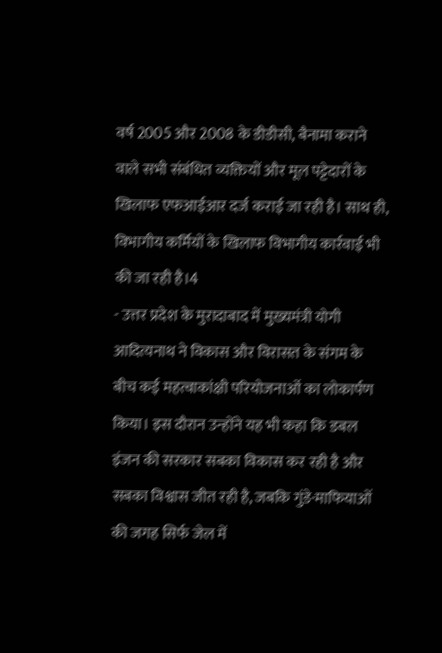वर्ष 2005 और 2008 के डीडीसी, बैनामा कराने वाले सभी संबंधित व्यक्तियों और मूल पट्टेदारों के खिलाफ एफआईआर दर्ज कराई जा रही है। साथ ही, विभागीय कर्मियों के खिलाफ विभागीय कार्रवाई भी की जा रही है।4
- उत्तर प्रदेश के मुरादाबाद में मुख्यमंत्री योगी आदित्यनाथ ने विकास और विरासत के संगम के बीच कई महत्वाकांक्षी परियोजनाओं का लोकार्पण किया। इस दौरान उन्होंने यह भी कहा कि डबल इंजन की सरकार सबका विकास कर रही है और सबका विश्वास जीत रही है, जबकि गुंडे-माफियाओं की जगह सिर्फ जेल में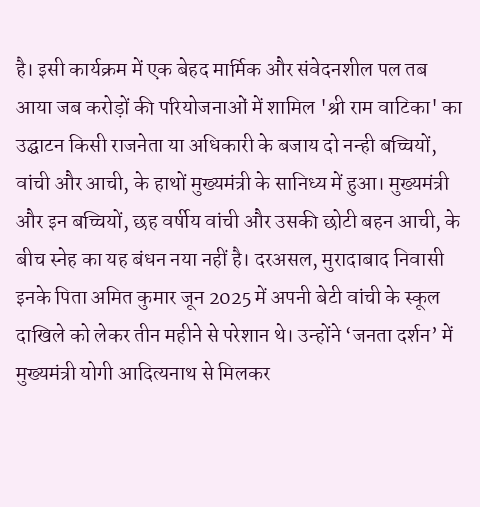है। इसी कार्यक्रम में एक बेहद मार्मिक और संवेदनशील पल तब आया जब करोड़ों की परियोजनाओं में शामिल 'श्री राम वाटिका' का उद्घाटन किसी राजनेता या अधिकारी के बजाय दो नन्ही बच्चियों, वांची और आची, के हाथों मुख्यमंत्री के सानिध्य में हुआ। मुख्यमंत्री और इन बच्चियों, छह वर्षीय वांची और उसकी छोटी बहन आची, के बीच स्नेह का यह बंधन नया नहीं है। दरअसल, मुरादाबाद निवासी इनके पिता अमित कुमार जून 2025 में अपनी बेटी वांची के स्कूल दाखिले को लेकर तीन महीने से परेशान थे। उन्होंने ‘जनता दर्शन’ में मुख्यमंत्री योगी आदित्यनाथ से मिलकर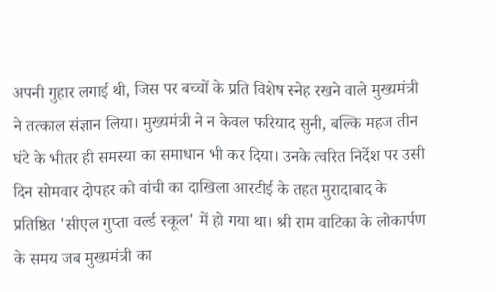अपनी गुहार लगाई थी, जिस पर बच्चों के प्रति विशेष स्नेह रखने वाले मुख्यमंत्री ने तत्काल संज्ञान लिया। मुख्यमंत्री ने न केवल फरियाद सुनी, बल्कि महज तीन घंटे के भीतर ही समस्या का समाधान भी कर दिया। उनके त्वरित निर्देश पर उसी दिन सोमवार दोपहर को वांची का दाखिला आरटीई के तहत मुरादाबाद के प्रतिष्ठित 'सीएल गुप्ता वर्ल्ड स्कूल' में हो गया था। श्री राम वाटिका के लोकार्पण के समय जब मुख्यमंत्री का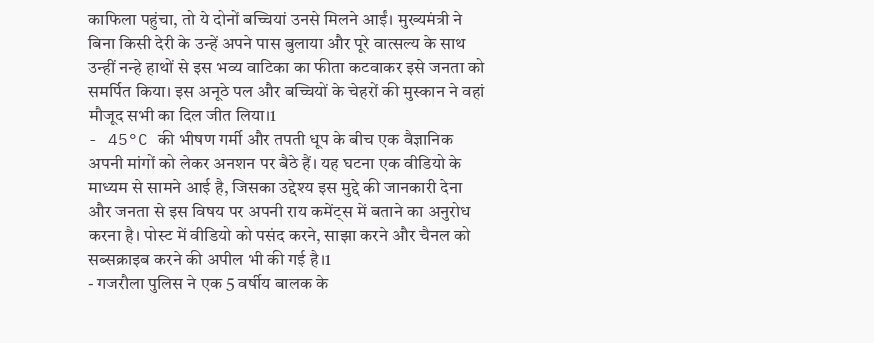काफिला पहुंचा, तो ये दोनों बच्चियां उनसे मिलने आईं। मुख्यमंत्री ने बिना किसी देरी के उन्हें अपने पास बुलाया और पूरे वात्सल्य के साथ उन्हीं नन्हे हाथों से इस भव्य वाटिका का फीता कटवाकर इसे जनता को समर्पित किया। इस अनूठे पल और बच्चियों के चेहरों की मुस्कान ने वहां मौजूद सभी का दिल जीत लिया।1
- 45°C की भीषण गर्मी और तपती धूप के बीच एक वैज्ञानिक अपनी मांगों को लेकर अनशन पर बैठे हैं। यह घटना एक वीडियो के माध्यम से सामने आई है, जिसका उद्देश्य इस मुद्दे की जानकारी देना और जनता से इस विषय पर अपनी राय कमेंट्स में बताने का अनुरोध करना है। पोस्ट में वीडियो को पसंद करने, साझा करने और चैनल को सब्सक्राइब करने की अपील भी की गई है।1
- गजरौला पुलिस ने एक 5 वर्षीय बालक के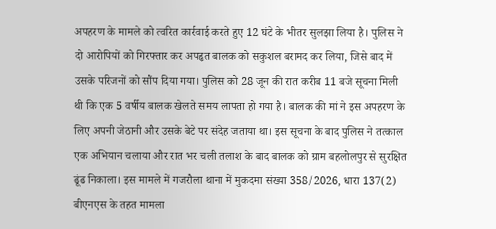अपहरण के मामले को त्वरित कार्रवाई करते हुए 12 घंटे के भीतर सुलझा लिया है। पुलिस ने दो आरोपियों को गिरफ्तार कर अपहृत बालक को सकुशल बरामद कर लिया, जिसे बाद में उसके परिजनों को सौंप दिया गया। पुलिस को 28 जून की रात करीब 11 बजे सूचना मिली थी कि एक 5 वर्षीय बालक खेलते समय लापता हो गया है। बालक की मां ने इस अपहरण के लिए अपनी जेठानी और उसके बेटे पर संदेह जताया था। इस सूचना के बाद पुलिस ने तत्काल एक अभियान चलाया और रात भर चली तलाश के बाद बालक को ग्राम बहलोलपुर से सुरक्षित ढूंढ निकाला। इस मामले में गजरौला थाना में मुकदमा संख्या 358/2026, धारा 137(2) बीएनएस के तहत मामला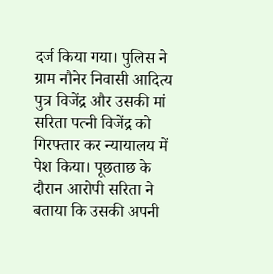दर्ज किया गया। पुलिस ने ग्राम नौनेर निवासी आदित्य पुत्र विजेंद्र और उसकी मां सरिता पत्नी विजेंद्र को गिरफ्तार कर न्यायालय में पेश किया। पूछताछ के दौरान आरोपी सरिता ने बताया कि उसकी अपनी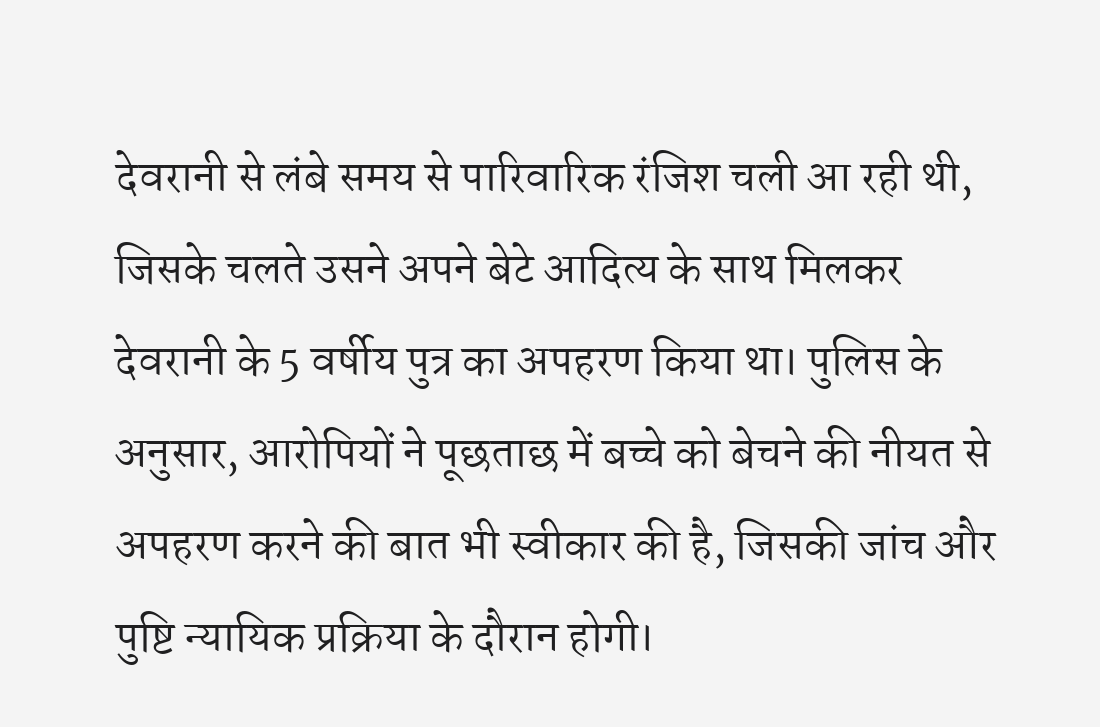देवरानी से लंबे समय से पारिवारिक रंजिश चली आ रही थी, जिसके चलते उसने अपने बेटे आदित्य के साथ मिलकर देवरानी के 5 वर्षीय पुत्र का अपहरण किया था। पुलिस के अनुसार, आरोपियों ने पूछताछ में बच्चे को बेचने की नीयत से अपहरण करने की बात भी स्वीकार की है, जिसकी जांच और पुष्टि न्यायिक प्रक्रिया के दौरान होगी।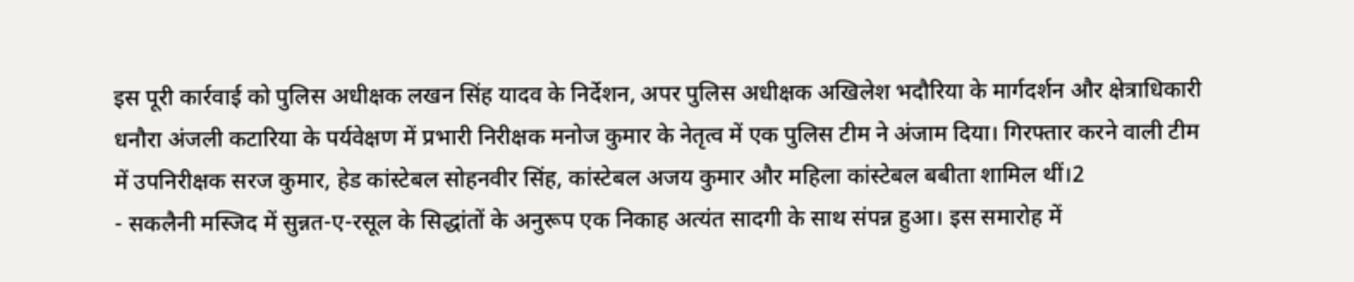इस पूरी कार्रवाई को पुलिस अधीक्षक लखन सिंह यादव के निर्देशन, अपर पुलिस अधीक्षक अखिलेश भदौरिया के मार्गदर्शन और क्षेत्राधिकारी धनौरा अंजली कटारिया के पर्यवेक्षण में प्रभारी निरीक्षक मनोज कुमार के नेतृत्व में एक पुलिस टीम ने अंजाम दिया। गिरफ्तार करने वाली टीम में उपनिरीक्षक सरज कुमार, हेड कांस्टेबल सोहनवीर सिंह, कांस्टेबल अजय कुमार और महिला कांस्टेबल बबीता शामिल थीं।2
- सकलैनी मस्जिद में सुन्नत-ए-रसूल के सिद्धांतों के अनुरूप एक निकाह अत्यंत सादगी के साथ संपन्न हुआ। इस समारोह में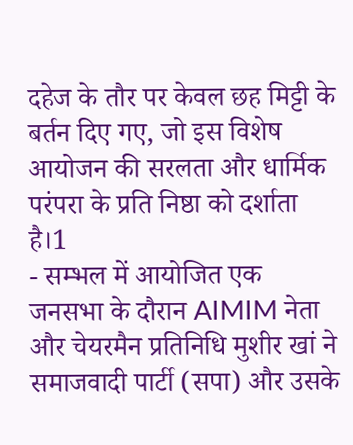दहेज के तौर पर केवल छह मिट्टी के बर्तन दिए गए, जो इस विशेष आयोजन की सरलता और धार्मिक परंपरा के प्रति निष्ठा को दर्शाता है।1
- सम्भल में आयोजित एक जनसभा के दौरान AIMIM नेता और चेयरमैन प्रतिनिधि मुशीर खां ने समाजवादी पार्टी (सपा) और उसके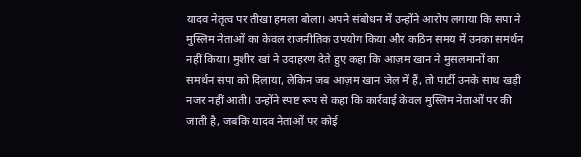यादव नेतृत्व पर तीखा हमला बोला। अपने संबोधन में उन्होंने आरोप लगाया कि सपा ने मुस्लिम नेताओं का केवल राजनीतिक उपयोग किया और कठिन समय में उनका समर्थन नहीं किया। मुशीर खां ने उदाहरण देते हुए कहा कि आज़म खान ने मुसलमानों का समर्थन सपा को दिलाया, लेकिन जब आज़म खान जेल में हैं, तो पार्टी उनके साथ खड़ी नजर नहीं आती। उन्होंने स्पष्ट रूप से कहा कि कार्रवाई केवल मुस्लिम नेताओं पर की जाती है, जबकि यादव नेताओं पर कोई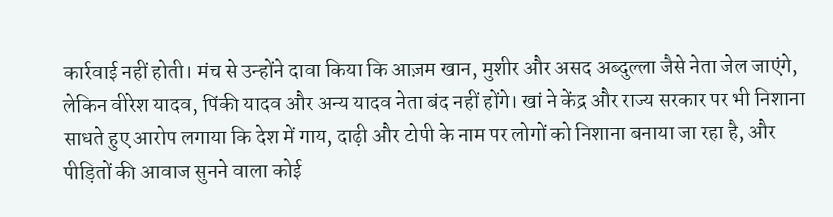कार्रवाई नहीं होती। मंच से उन्होंने दावा किया कि आज़म खान, मुशीर और असद अब्दुल्ला जैसे नेता जेल जाएंगे, लेकिन वीरेश यादव, पिंकी यादव और अन्य यादव नेता बंद नहीं होंगे। खां ने केंद्र और राज्य सरकार पर भी निशाना साधते हुए आरोप लगाया कि देश में गाय, दाढ़ी और टोपी के नाम पर लोगों को निशाना बनाया जा रहा है, और पीड़ितों की आवाज सुनने वाला कोई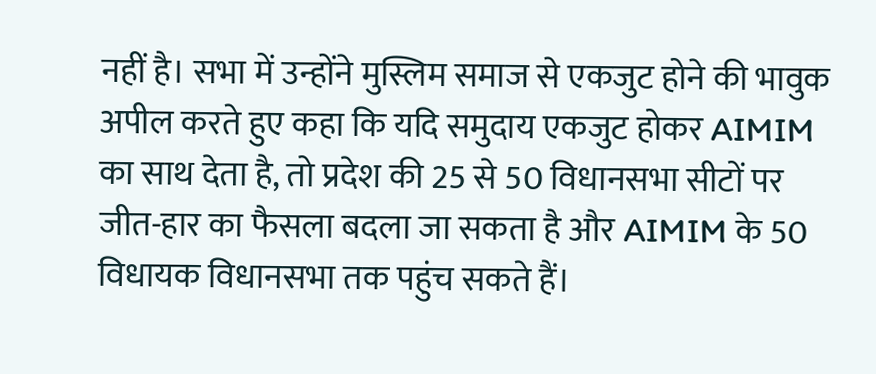नहीं है। सभा में उन्होंने मुस्लिम समाज से एकजुट होने की भावुक अपील करते हुए कहा कि यदि समुदाय एकजुट होकर AIMIM का साथ देता है, तो प्रदेश की 25 से 50 विधानसभा सीटों पर जीत-हार का फैसला बदला जा सकता है और AIMIM के 50 विधायक विधानसभा तक पहुंच सकते हैं।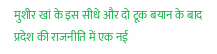मुशीर खां के इस सीधे और दो टूक बयान के बाद प्रदेश की राजनीति में एक नई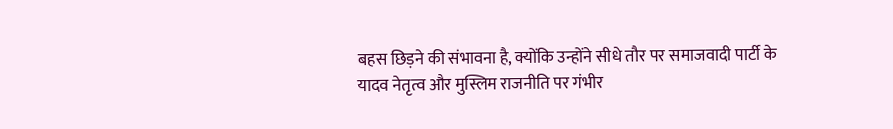बहस छिड़ने की संभावना है, क्योंकि उन्होंने सीधे तौर पर समाजवादी पार्टी के यादव नेतृत्व और मुस्लिम राजनीति पर गंभीर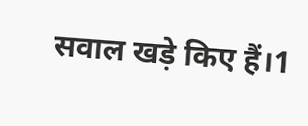सवाल खड़े किए हैं।1